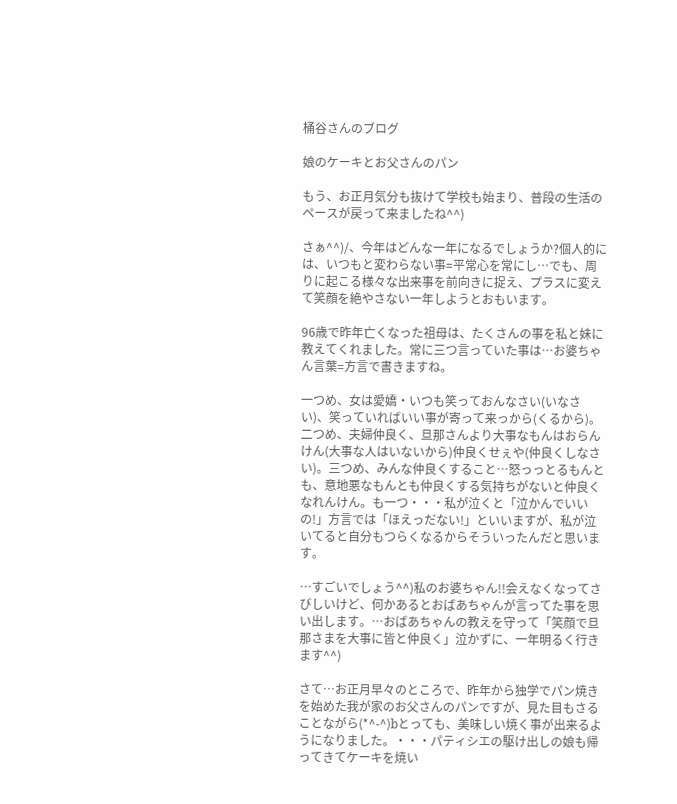桶谷さんのブログ

娘のケーキとお父さんのパン

もう、お正月気分も抜けて学校も始まり、普段の生活のペースが戻って来ましたね^^)

さぁ^^)/、今年はどんな一年になるでしょうか?個人的には、いつもと変わらない事=平常心を常にし…でも、周りに起こる様々な出来事を前向きに捉え、プラスに変えて笑顔を絶やさない一年しようとおもいます。

96歳で昨年亡くなった祖母は、たくさんの事を私と妹に教えてくれました。常に三つ言っていた事は…お婆ちゃん言葉=方言で書きますね。

一つめ、女は愛嬌・いつも笑っておんなさい(いなさい)、笑っていればいい事が寄って来っから(くるから)。二つめ、夫婦仲良く、旦那さんより大事なもんはおらんけん(大事な人はいないから)仲良くせぇや(仲良くしなさい)。三つめ、みんな仲良くすること…怒っっとるもんとも、意地悪なもんとも仲良くする気持ちがないと仲良くなれんけん。も一つ・・・私が泣くと「泣かんでいいの!」方言では「ほえっだない!」といいますが、私が泣いてると自分もつらくなるからそういったんだと思います。

…すごいでしょう^^)私のお婆ちゃん!!会えなくなってさびしいけど、何かあるとおばあちゃんが言ってた事を思い出します。…おばあちゃんの教えを守って「笑顔で旦那さまを大事に皆と仲良く」泣かずに、一年明るく行きます^^)

さて…お正月早々のところで、昨年から独学でパン焼きを始めた我が家のお父さんのパンですが、見た目もさることながら(*^-^)bとっても、美味しい焼く事が出来るようになりました。・・・パティシエの駆け出しの娘も帰ってきてケーキを焼い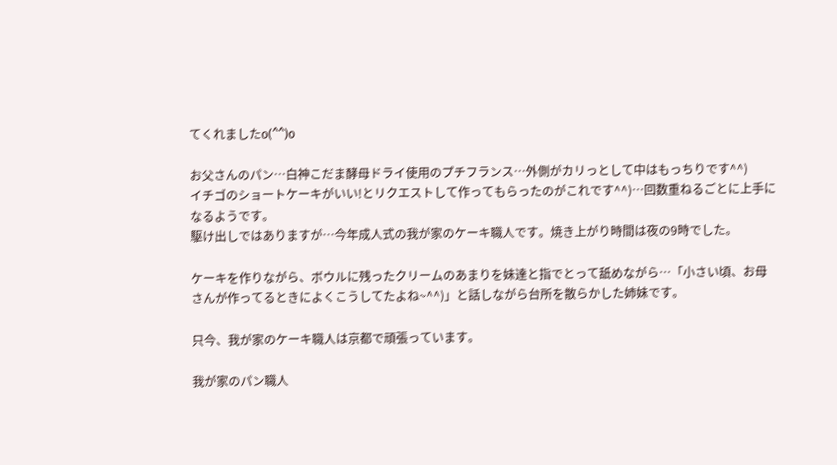てくれましたo(^^)o

お父さんのパン…白神こだま酵母ドライ使用のプチフランス…外側がカリっとして中はもっちりです^^)
イチゴのショートケーキがいい!とリクエストして作ってもらったのがこれです^^)…回数重ねるごとに上手になるようです。
駆け出しではありますが…今年成人式の我が家のケーキ職人です。焼き上がり時間は夜の9時でした。

ケーキを作りながら、ボウルに残ったクリームのあまりを妹達と指でとって舐めながら…「小さい頃、お母さんが作ってるときによくこうしてたよね~^^)」と話しながら台所を散らかした姉妹です。

只今、我が家のケーキ職人は京都で頑張っています。

我が家のパン職人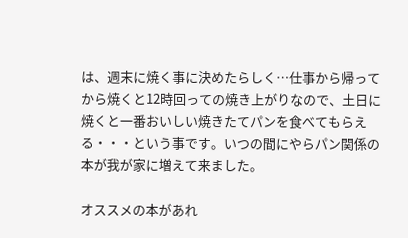は、週末に焼く事に決めたらしく…仕事から帰ってから焼くと12時回っての焼き上がりなので、土日に焼くと一番おいしい焼きたてパンを食べてもらえる・・・という事です。いつの間にやらパン関係の本が我が家に増えて来ました。

オススメの本があれ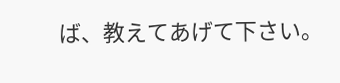ば、教えてあげて下さい。